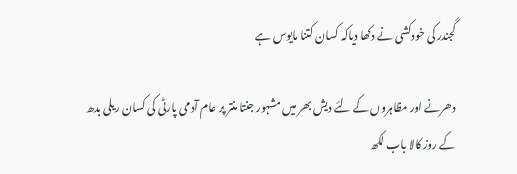گجندر کی خودکشی نے دکھا دیاکہ کسان کتنا مایوس ہے

دھرنے اور مظاہروں کے لئے دیش بھر میں مشہور جنتا منتر پر عام آدمی پارٹی کی کسان ریلی بدھ کے روز کالا باب لکھ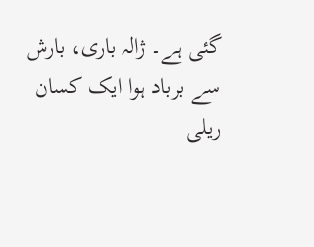گئی ہے۔ ژالہ باری، بارش سے برباد ہوا ایک کسان ریلی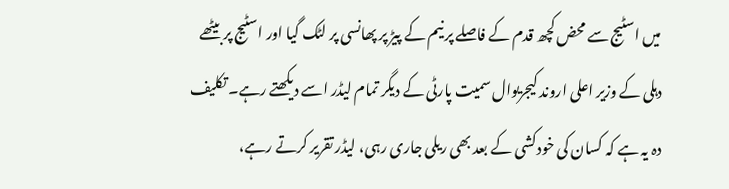میں اسٹیج سے محض کچھ قدم کے فاصلے پر نیم کے پیڑ پر پھانسی پر لٹک گیا اور اسٹیج پر بیٹھے دہلی کے وزیر اعلی اروند کیجریوال سمیت پارٹی کے دیگر تمام لیڈر اسے دیکھتے رہے۔ تکلیف دہ یہ ہے کہ کسان کی خودکشی کے بعد بھی ریلی جاری رہی، لیڈر تقریر کرتے رہے،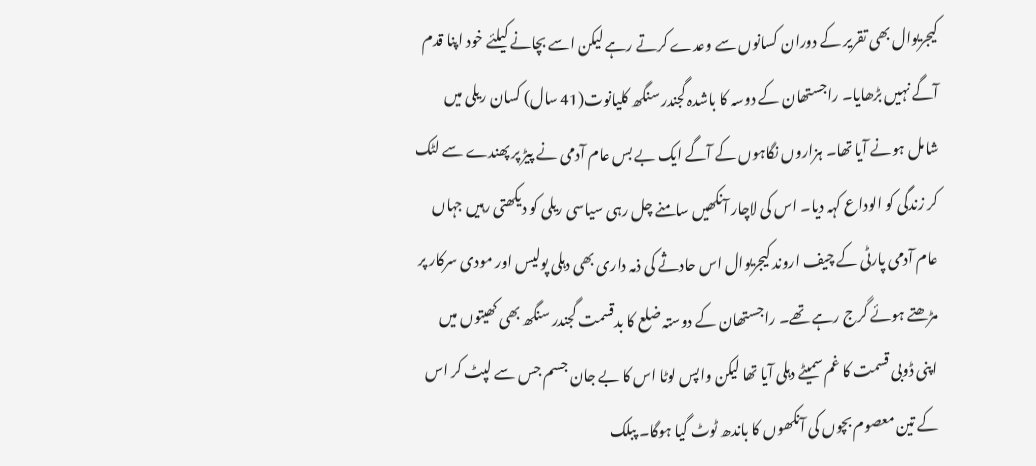کیجریوال بھی تقریر کے دوران کسانوں سے وعدے کرتے رہے لیکن اسے بچانے کیلئے خود اپنا قدم آگے نہیں بڑھایا۔ راجستھان کے دوسہ کا باشدہ گجندر سنگھ کلیانوت(41 سال) کسان ریلی میں شامل ہونے آیا تھا۔ ہزاروں نگاہوں کے آگے ایک بے بس عام آدمی نے پیڑ پر پھندے سے لٹک کر زندگی کو الوداع کہہ دیا۔ اس کی لاچار آنکھیں سامنے چل رہی سیاسی ریلی کو دیکھتی رہیں جہاں عام آدمی پارٹی کے چیف اروند کیجریوال اس حادثے کی ذمہ داری بھی دہلی پولیس اور مودی سرکار پر مڑھتے ہوئے گرج رہے تھے۔ راجستھان کے دوستہ ضلع کا بدقسمت گجندر سنگھ بھی کھیتوں میں اپنی ڈوبی قسمت کا غم سمیٹے دہلی آیا تھا لیکن واپس لوٹا اس کا بے جان جسم جس سے لپٹ کر اس کے تین معصوم بچوں کی آنکھوں کا باندھ ٹوٹ گیا ہوگا۔ پبلک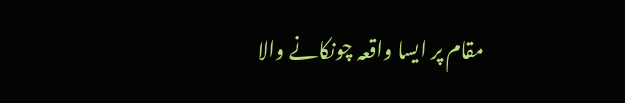مقام پر ایسا واقعہ چونکانے والا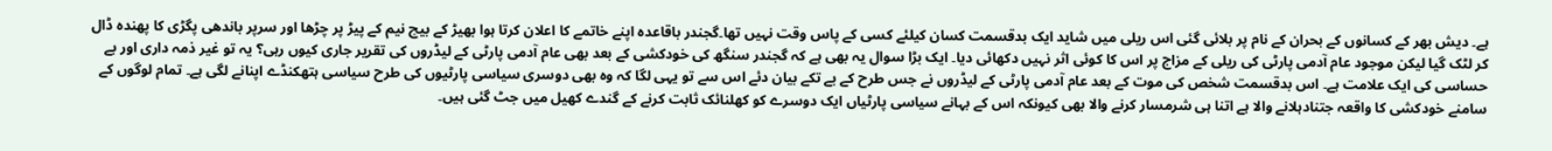ہے۔ دیش بھر کے کسانوں کے بحران کے نام پر بلائی گئی اس ریلی میں شاید ایک بدقسمت کسان کیلئے کسی کے پاس وقت نہیں تھا۔گجندر باقاعدہ اپنے خاتمے کا اعلان کرتا ہوا بھیڑ کے بیچ نیم کے پیڑ پر چڑھا اور سرپر باندھی پگڑی کا پھندہ ڈال کر لٹک گیا لیکن موجود عام آدمی پارٹی کی ریلی کے مزاج پر اس کا کوئی اثر نہیں دکھائی دیا۔ ایک بڑا سوال یہ بھی ہے کہ گجندر سنگھ کی خودکشی کے بعد بھی عام آدمی پارٹی کے لیڈروں کی تقریر جاری کیوں رہی؟ یہ تو غیر ذمہ داری اور بے حساسی کی ایک علامت ہے۔ اس بدقسمت شخص کی موت کے بعد عام آدمی پارٹی کے لیڈروں نے جس طرح کے بے تکے بیان دئے اس سے تو یہی لگا کہ وہ بھی دوسری سیاسی پارٹیوں کی طرح سیاسی ہتھکنڈے اپنانے لگی ہے۔ تمام لوگوں کے سامنے خودکشی کا واقعہ جتنادہلانے والا ہے اتنا ہی شرمسار کرنے والا بھی کیونکہ اس کے بہانے سیاسی پارٹیاں ایک دوسرے کو کھلنائک ثابت کرنے کے گندے کھیل میں جٹ گئی ہیں۔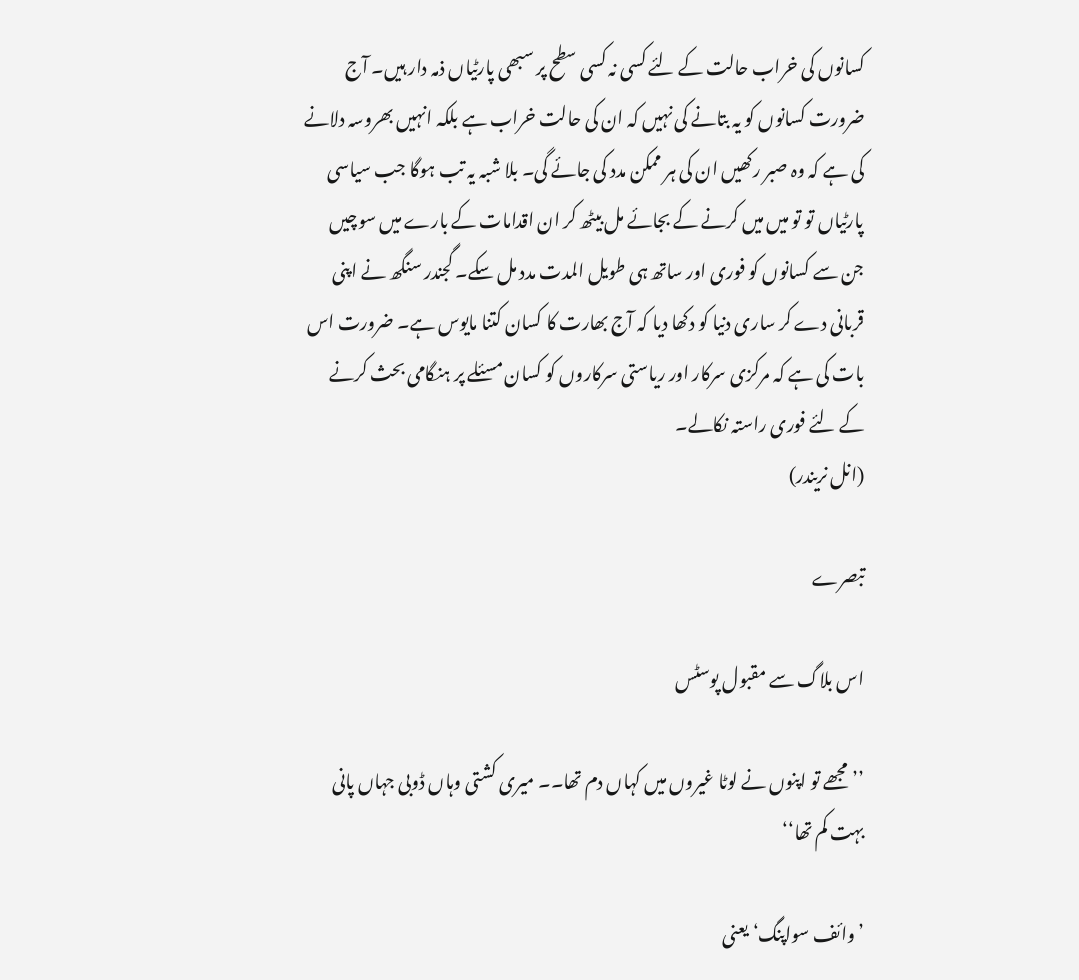کسانوں کی خراب حالت کے لئے کسی نہ کسی سطح پر سبھی پارٹیاں ذمہ دار ہیں۔ آج ضرورت کسانوں کو یہ بتانے کی نہیں کہ ان کی حالت خراب ہے بلکہ انہیں بھروسہ دلانے کی ہے کہ وہ صبر رکھیں ان کی ہر ممکن مدد کی جائے گی۔ بلا شبہ یہ تب ہوگا جب سیاسی پارٹیاں تو تو میں میں کرنے کے بجائے مل بیٹھ کر ان اقدامات کے بارے میں سوچیں جن سے کسانوں کو فوری اور ساتھ ہی طویل المدت مدد مل سکے۔ گجندر سنگھ نے اپنی قربانی دے کر ساری دنیا کو دکھا دیا کہ آج بھارت کا کسان کتنا مایوس ہے۔ ضرورت اس بات کی ہے کہ مرکزی سرکار اور ریاستی سرکاروں کو کسان مسئلے پر ہنگامی بحث کرنے کے لئے فوری راستہ نکالے۔
(انل نریندر)

تبصرے

اس بلاگ سے مقبول پوسٹس

’’مجھے تو اپنوں نے لوٹا غیروں میں کہاں دم تھا۔۔ میری کشتی وہاں ڈوبی جہاں پانی بہت کم تھا‘‘

’وائف سواپنگ‘ یعنی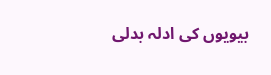بیویوں کی ادلہ بدلی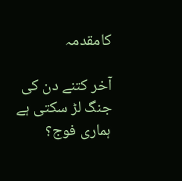کامقدمہ

آخر کتنے دن کی جنگ لڑ سکتی ہے ہماری فوج؟